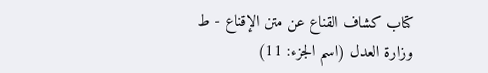كتاب كشاف القناع عن متن الإقناع - ط وزارة العدل (اسم الجزء: 11)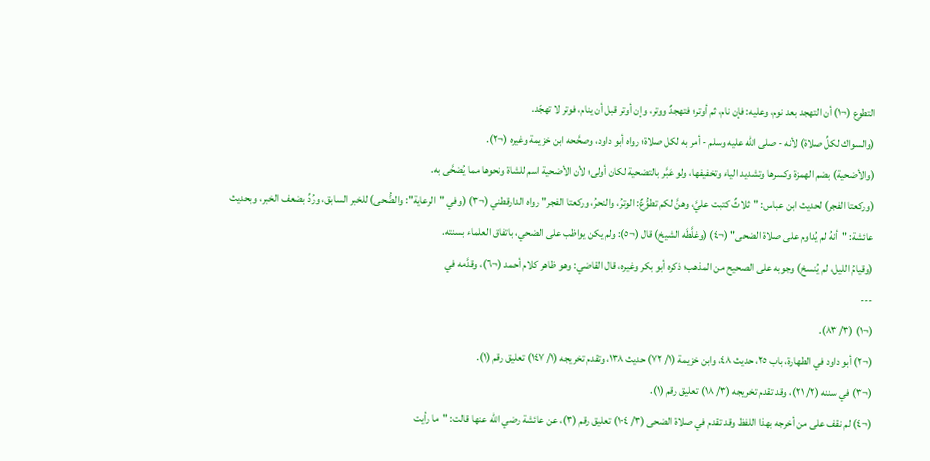التطوع (¬١) أن التهجد بعد نوم، وعليه: فإن نام، ثم أوتر؛ فتهجدٌ ووتر، وإن أوتر قبل أن ينام، فوتر لا تهجّد.
(والسواك لكلِّ صلاة) لأنه - صلى الله عليه وسلم - أمر به لكل صلاة؛ رواه أبو داود، وصحَّحه ابن خزيمة وغيره (¬٢).
(والأضحية) بضم الهمزة وكسرها وتشديد الياء وتخفيفها، ولو عَبَّر بالتضحية لكان أولى؛ لأن الأضحية اسم للشاة ونحوها مما يُضحَّى به.
(وركعتا الفجر) لحديث ابن عباس: "ثلاثٌ كتبت عليَّ، وهنَّ لكم تطوُّعٌ: الوترُ، والنحرُ، وركعتا الفجر" رواه الدارقطني (¬٣) (وفي "الرعاية": والضُّحى) للخبر السابق، ورُدِّ بضعف الخبر، وبحديث عائشة: "أنهُ لم يُداوم على صلاة الضحى" (¬٤) (وغلَّطَه الشيخ) قال (¬٥): ولم يكن يواظب على الضحي، باتفاق العلماء بسنته.
(وقيامُ الليل، لم يُنسخ) وجوبه على الصحيح من المذهب؛ ذكره أبو بكر وغيره، قال القاضي: وهو ظاهر كلام أحمد (¬٦)، وقدَّمه في
---
(¬١) (٣/ ٨٣).
(¬٢) أبو داود في الطهارة، باب ٢٥، حديث ٤٨، وابن خزيمة (١/ ٧٢) حديث ١٣٨، وتقدم تخريجه (١/ ١٤٧) تعليق رقم (١).
(¬٣) في سننه (٢/ ٢١)، وقد تقدم تخريجه (٣/ ١٨) تعليق رقم (١).
(¬٤) لم نقف على من أخرجه بهذا اللفظ وقد تقدم في صلاة الضحى (٣/ ١٠٤) تعليق رقم (٣)، عن عائشة رضي الله عنها قالت: "ما رأيت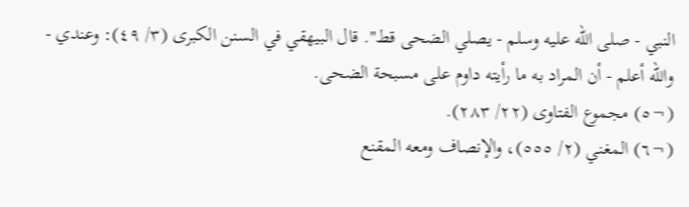النبي - صلى الله عليه وسلم - يصلي الضحى قط". قال البيهقي في السنن الكبرى (٣/ ٤٩): وعندي - والله أعلم - أن المراد به ما رأيته داوم على مسبحة الضحى.
(¬٥) مجموع الفتاوى (٢٢/ ٢٨٣).
(¬٦) المغني (٢/ ٥٥٥)، والإنصاف ومعه المقنع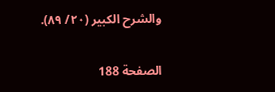والشرح الكبير (٢٠/ ٨٩).

الصفحة 188